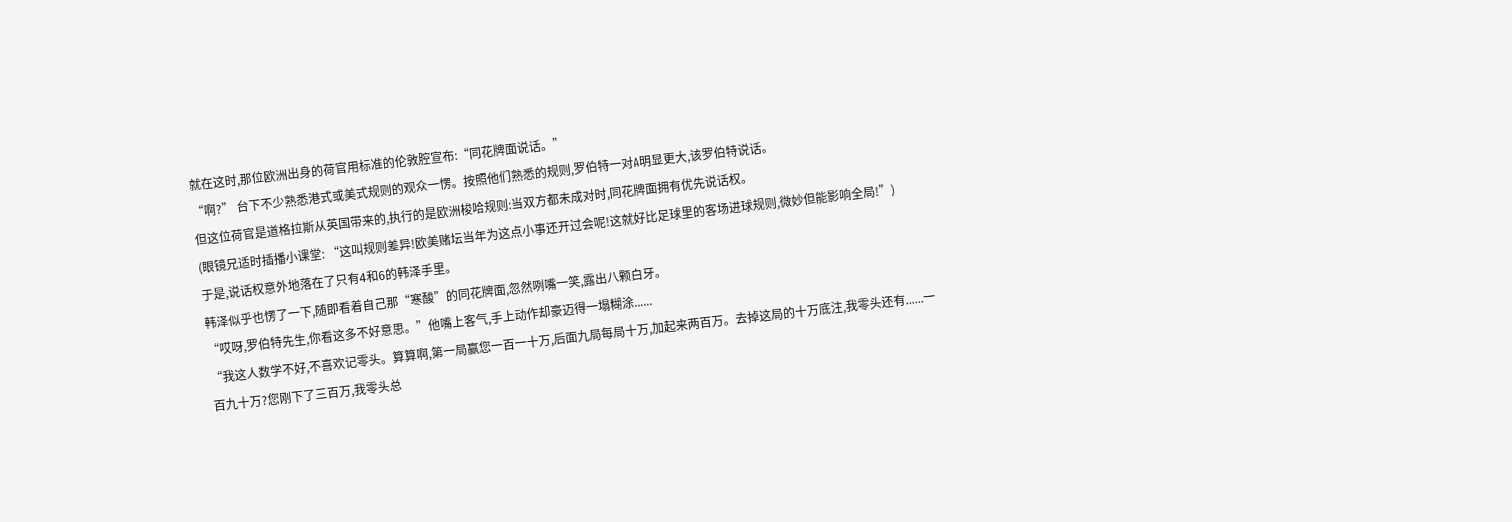就在这时,那位欧洲出身的荷官用标准的伦敦腔宣布:“同花牌面说话。”
“啊?” 台下不少熟悉港式或美式规则的观众一愣。按照他们熟悉的规则,罗伯特一对A明显更大,该罗伯特说话。
但这位荷官是道格拉斯从英国带来的,执行的是欧洲梭哈规则:当双方都未成对时,同花牌面拥有优先说话权。
(眼镜兄适时插播小课堂: “这叫规则差异!欧美赌坛当年为这点小事还开过会呢!这就好比足球里的客场进球规则,微妙但能影响全局!”)
于是,说话权意外地落在了只有4和6的韩泽手里。
韩泽似乎也愣了一下,随即看着自己那“寒酸”的同花牌面,忽然咧嘴一笑,露出八颗白牙。
“哎呀,罗伯特先生,你看这多不好意思。”他嘴上客气,手上动作却豪迈得一塌糊涂......
“我这人数学不好,不喜欢记零头。算算啊,第一局赢您一百一十万,后面九局每局十万,加起来两百万。去掉这局的十万底注,我零头还有......一百九十万?您刚下了三百万,我零头总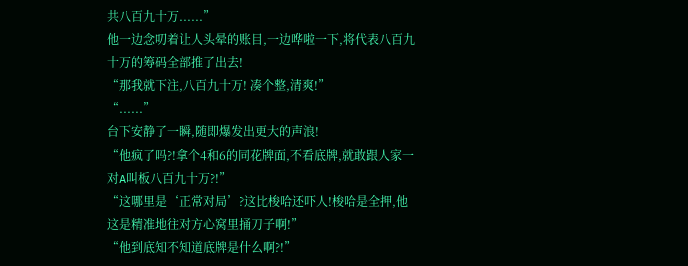共八百九十万......”
他一边念叨着让人头晕的账目,一边哗啦一下,将代表八百九十万的筹码全部推了出去!
“那我就下注,八百九十万! 凑个整,清爽!”
“......”
台下安静了一瞬,随即爆发出更大的声浪!
“他疯了吗?!拿个4和6的同花牌面,不看底牌,就敢跟人家一对A叫板八百九十万?!”
“这哪里是‘正常对局’?这比梭哈还吓人!梭哈是全押,他这是精准地往对方心窝里捅刀子啊!”
“他到底知不知道底牌是什么啊?!”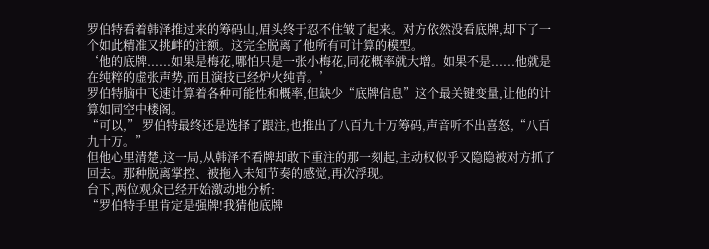罗伯特看着韩泽推过来的筹码山,眉头终于忍不住皱了起来。对方依然没看底牌,却下了一个如此精准又挑衅的注额。这完全脱离了他所有可计算的模型。
‘他的底牌......如果是梅花,哪怕只是一张小梅花,同花概率就大增。如果不是......他就是在纯粹的虚张声势,而且演技已经炉火纯青。’
罗伯特脑中飞速计算着各种可能性和概率,但缺少“底牌信息”这个最关键变量,让他的计算如同空中楼阁。
“可以,” 罗伯特最终还是选择了跟注,也推出了八百九十万筹码,声音听不出喜怒,“八百九十万。”
但他心里清楚,这一局,从韩泽不看牌却敢下重注的那一刻起,主动权似乎又隐隐被对方抓了回去。那种脱离掌控、被拖入未知节奏的感觉,再次浮现。
台下,两位观众已经开始激动地分析:
“罗伯特手里肯定是强牌!我猜他底牌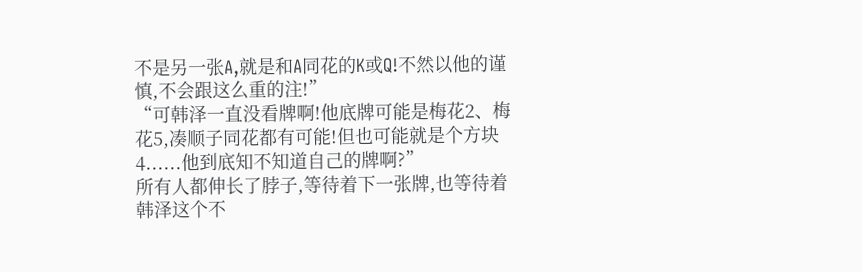不是另一张A,就是和A同花的K或Q!不然以他的谨慎,不会跟这么重的注!”
“可韩泽一直没看牌啊!他底牌可能是梅花2、梅花5,凑顺子同花都有可能!但也可能就是个方块4......他到底知不知道自己的牌啊?”
所有人都伸长了脖子,等待着下一张牌,也等待着韩泽这个不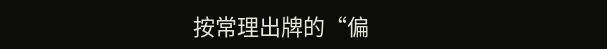按常理出牌的“偏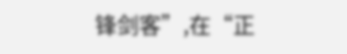锋剑客”,在“正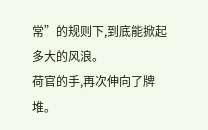常”的规则下,到底能掀起多大的风浪。
荷官的手,再次伸向了牌堆。